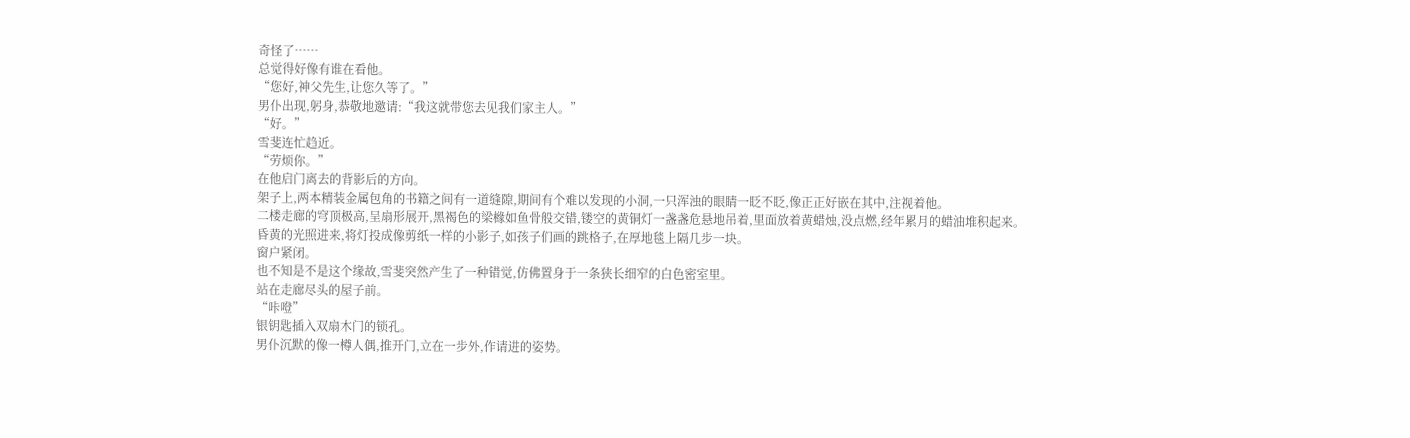奇怪了……
总觉得好像有谁在看他。
“您好,神父先生,让您久等了。”
男仆出现,躬身,恭敬地邀请:“我这就带您去见我们家主人。”
“好。”
雪斐连忙趋近。
“劳烦你。”
在他启门离去的背影后的方向。
架子上,两本精装金属包角的书籍之间有一道缝隙,期间有个难以发现的小洞,一只浑浊的眼睛一眨不眨,像正正好嵌在其中,注视着他。
二楼走廊的穹顶极高,呈扇形展开,黑褐色的梁橼如鱼骨般交错,镂空的黄铜灯一盏盏危悬地吊着,里面放着黄蜡烛,没点燃,经年累月的蜡油堆积起来。
昏黄的光照进来,将灯投成像剪纸一样的小影子,如孩子们画的跳格子,在厚地毯上隔几步一块。
窗户紧闭。
也不知是不是这个缘故,雪斐突然产生了一种错觉,仿佛置身于一条狭长细窄的白色密室里。
站在走廊尽头的屋子前。
“咔噔”
银钥匙插入双扇木门的锁孔。
男仆沉默的像一樽人偶,推开门,立在一步外,作请进的姿势。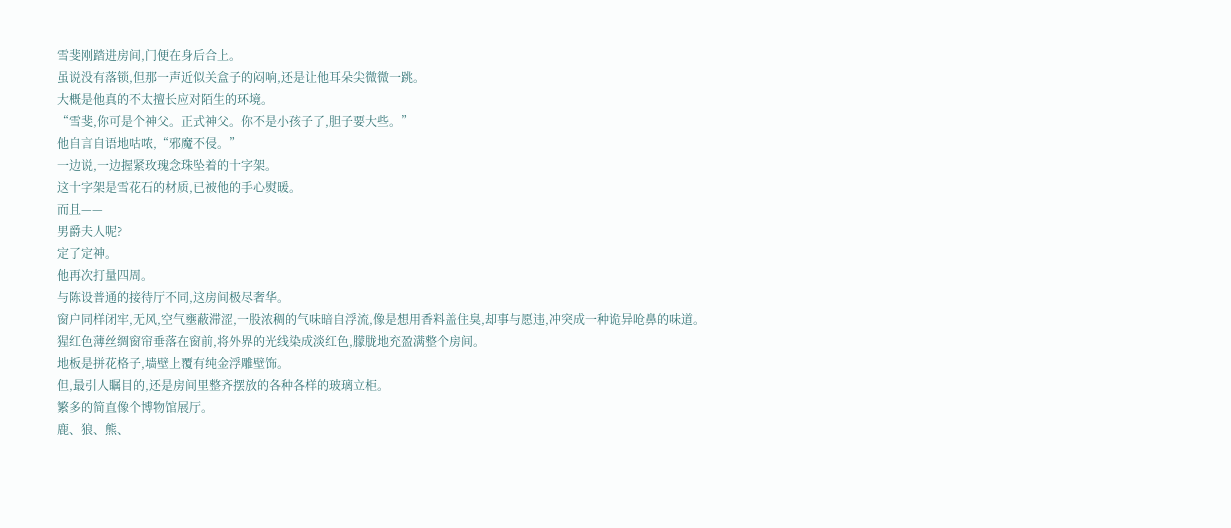雪斐刚踏进房间,门便在身后合上。
虽说没有落锁,但那一声近似关盒子的闷响,还是让他耳朵尖微微一跳。
大概是他真的不太擅长应对陌生的环境。
“雪斐,你可是个神父。正式神父。你不是小孩子了,胆子要大些。”
他自言自语地咕哝,“邪魔不侵。”
一边说,一边握紧玫瑰念珠坠着的十字架。
这十字架是雪花石的材质,已被他的手心熨暖。
而且——
男爵夫人呢?
定了定神。
他再次打量四周。
与陈设普通的接待厅不同,这房间极尽奢华。
窗户同样闭牢,无风,空气壅蔽滞涩,一股浓稠的气味暗自浮流,像是想用香料盖住臭,却事与愿违,冲突成一种诡异呛鼻的味道。
猩红色薄丝绸窗帘垂落在窗前,将外界的光线染成淡红色,朦胧地充盈满整个房间。
地板是拼花格子,墙壁上覆有纯金浮雕壁饰。
但,最引人瞩目的,还是房间里整齐摆放的各种各样的玻璃立柜。
繁多的简直像个博物馆展厅。
鹿、狼、熊、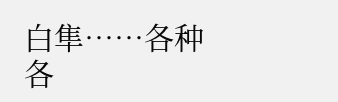白隼……各种各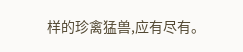样的珍禽猛兽,应有尽有。